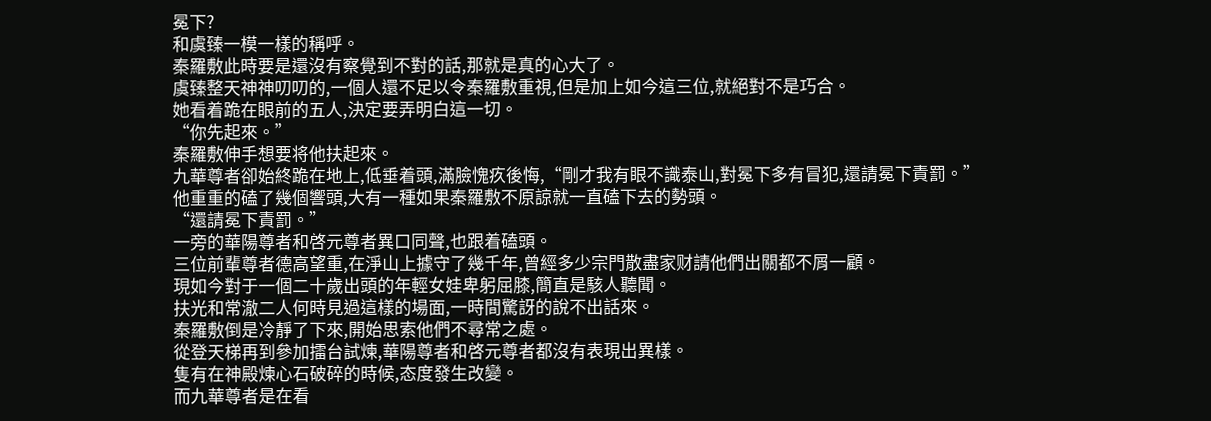冕下?
和虞臻一模一樣的稱呼。
秦羅敷此時要是還沒有察覺到不對的話,那就是真的心大了。
虞臻整天神神叨叨的,一個人還不足以令秦羅敷重視,但是加上如今這三位,就絕對不是巧合。
她看着跪在眼前的五人,決定要弄明白這一切。
“你先起來。”
秦羅敷伸手想要将他扶起來。
九華尊者卻始終跪在地上,低垂着頭,滿臉愧疚後悔,“剛才我有眼不識泰山,對冕下多有冒犯,還請冕下責罰。”
他重重的磕了幾個響頭,大有一種如果秦羅敷不原諒就一直磕下去的勢頭。
“還請冕下責罰。”
一旁的華陽尊者和啓元尊者異口同聲,也跟着磕頭。
三位前輩尊者德高望重,在淨山上據守了幾千年,曾經多少宗門散盡家财請他們出關都不屑一顧。
現如今對于一個二十歲出頭的年輕女娃卑躬屈膝,簡直是駭人聽聞。
扶光和常澈二人何時見過這樣的場面,一時間驚訝的說不出話來。
秦羅敷倒是冷靜了下來,開始思索他們不尋常之處。
從登天梯再到參加擂台試煉,華陽尊者和啓元尊者都沒有表現出異樣。
隻有在神殿煉心石破碎的時候,态度發生改變。
而九華尊者是在看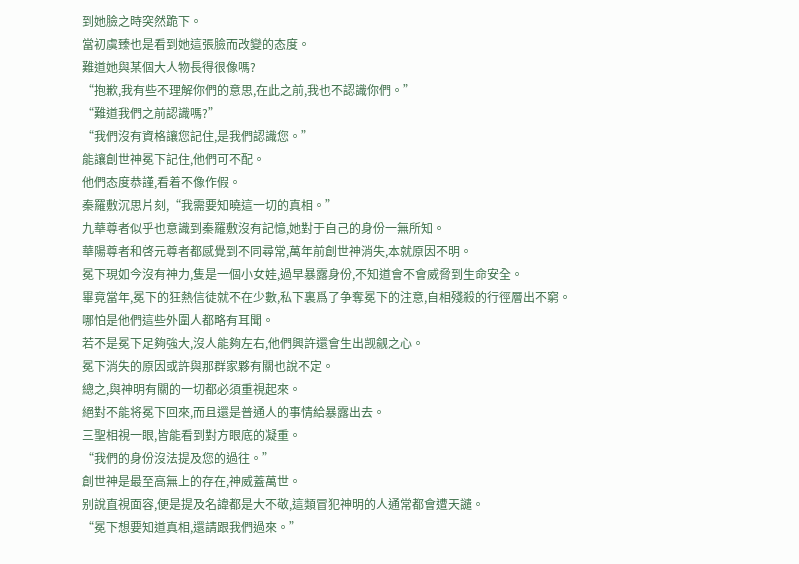到她臉之時突然跪下。
當初虞臻也是看到她這張臉而改變的态度。
難道她與某個大人物長得很像嗎?
“抱歉,我有些不理解你們的意思,在此之前,我也不認識你們。”
“難道我們之前認識嗎?”
“我們沒有資格讓您記住,是我們認識您。”
能讓創世神冕下記住,他們可不配。
他們态度恭謹,看着不像作假。
秦羅敷沉思片刻,“我需要知曉這一切的真相。”
九華尊者似乎也意識到秦羅敷沒有記憶,她對于自己的身份一無所知。
華陽尊者和啓元尊者都感覺到不同尋常,萬年前創世神消失,本就原因不明。
冕下現如今沒有神力,隻是一個小女娃,過早暴露身份,不知道會不會威脅到生命安全。
畢竟當年,冕下的狂熱信徒就不在少數,私下裏爲了争奪冕下的注意,自相殘殺的行徑層出不窮。
哪怕是他們這些外圍人都略有耳聞。
若不是冕下足夠強大,沒人能夠左右,他們興許還會生出觊觎之心。
冕下消失的原因或許與那群家夥有關也說不定。
總之,與神明有關的一切都必須重視起來。
絕對不能将冕下回來,而且還是普通人的事情給暴露出去。
三聖相視一眼,皆能看到對方眼底的凝重。
“我們的身份沒法提及您的過往。”
創世神是最至高無上的存在,神威蓋萬世。
别說直視面容,便是提及名諱都是大不敬,這類冒犯神明的人通常都會遭天譴。
“冕下想要知道真相,還請跟我們過來。”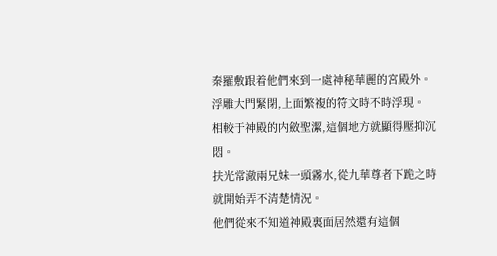秦羅敷跟着他們來到一處神秘華麗的宮殿外。
浮雕大門緊閉,上面繁複的符文時不時浮現。
相較于神殿的内斂聖潔,這個地方就顯得壓抑沉悶。
扶光常澈兩兄妹一頭霧水,從九華尊者下跪之時就開始弄不清楚情況。
他們從來不知道神殿裏面居然還有這個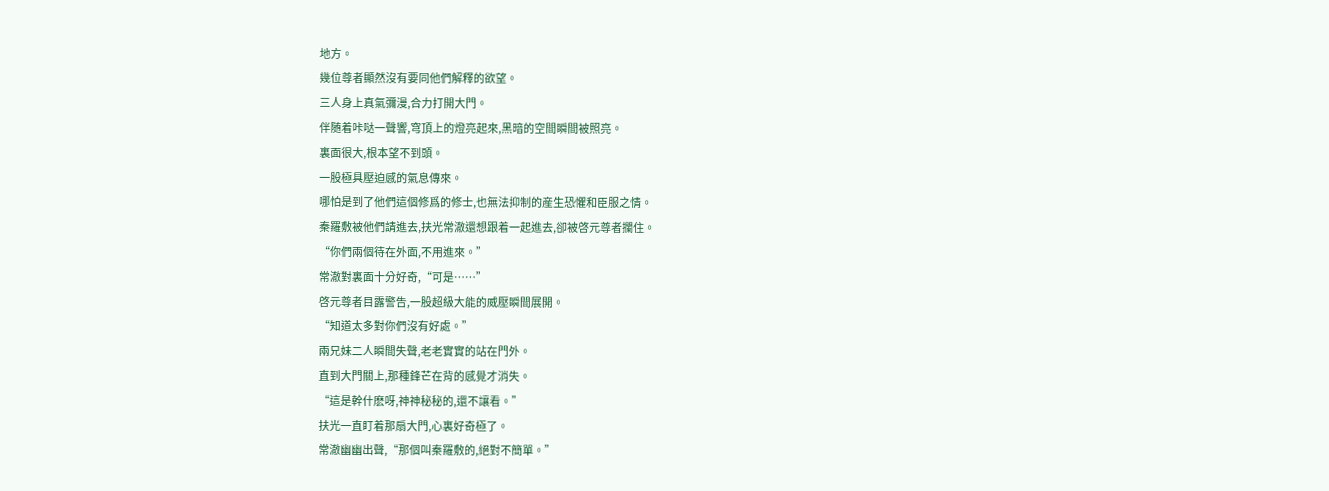地方。
幾位尊者顯然沒有要同他們解釋的欲望。
三人身上真氣彌漫,合力打開大門。
伴随着咔哒一聲響,穹頂上的燈亮起來,黑暗的空間瞬間被照亮。
裏面很大,根本望不到頭。
一股極具壓迫感的氣息傳來。
哪怕是到了他們這個修爲的修士,也無法抑制的産生恐懼和臣服之情。
秦羅敷被他們請進去,扶光常澈還想跟着一起進去,卻被啓元尊者攔住。
“你們兩個待在外面,不用進來。”
常澈對裏面十分好奇,“可是……”
啓元尊者目露警告,一股超級大能的威壓瞬間展開。
“知道太多對你們沒有好處。”
兩兄妹二人瞬間失聲,老老實實的站在門外。
直到大門關上,那種鋒芒在背的感覺才消失。
“這是幹什麽呀,神神秘秘的,還不讓看。”
扶光一直盯着那扇大門,心裏好奇極了。
常澈幽幽出聲,“那個叫秦羅敷的,絕對不簡單。”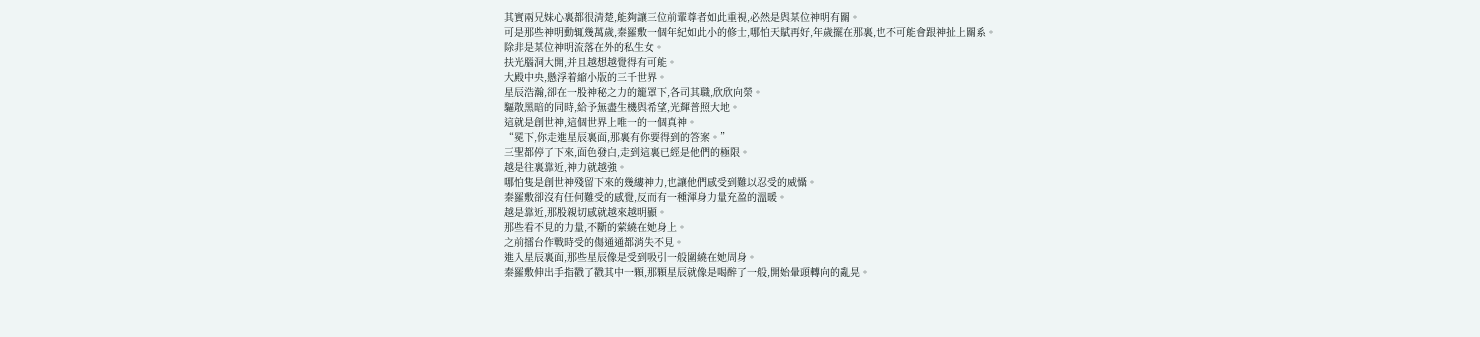其實兩兄妹心裏都很清楚,能夠讓三位前輩尊者如此重視,必然是與某位神明有關。
可是那些神明動辄幾萬歲,秦羅敷一個年紀如此小的修士,哪怕天賦再好,年歲擺在那裏,也不可能會跟神扯上關系。
除非是某位神明流落在外的私生女。
扶光腦洞大開,并且越想越覺得有可能。
大殿中央,懸浮着縮小版的三千世界。
星辰浩瀚,卻在一股神秘之力的籠罩下,各司其職,欣欣向榮。
驅散黑暗的同時,給予無盡生機與希望,光輝普照大地。
這就是創世神,這個世界上唯一的一個真神。
“冕下,你走進星辰裏面,那裏有你要得到的答案。”
三聖都停了下來,面色發白,走到這裏已經是他們的極限。
越是往裏靠近,神力就越強。
哪怕隻是創世神殘留下來的幾縷神力,也讓他們感受到難以忍受的威懾。
秦羅敷卻沒有任何難受的感覺,反而有一種渾身力量充盈的溫暖。
越是靠近,那股親切感就越來越明顯。
那些看不見的力量,不斷的萦繞在她身上。
之前擂台作戰時受的傷通通都消失不見。
進入星辰裏面,那些星辰像是受到吸引一般圍繞在她周身。
秦羅敷伸出手指戳了戳其中一顆,那顆星辰就像是喝醉了一般,開始暈頭轉向的亂晃。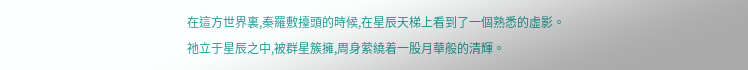在這方世界裏,秦羅敷擡頭的時候,在星辰天梯上看到了一個熟悉的虛影。
祂立于星辰之中,被群星簇擁,周身萦繞着一股月華般的清輝。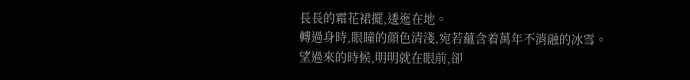長長的霜花裙擺,逶迤在地。
轉過身時,眼瞳的顔色清淺,宛若蘊含着萬年不消融的冰雪。
望過來的時候,明明就在眼前,卻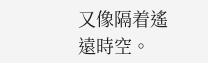又像隔着遙遠時空。